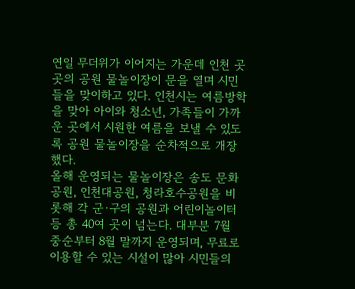연일 무더위가 이어지는 가운데 인천 곳곳의 공원 물놀이장이 문을 열며 시민들을 맞이하고 있다. 인천시는 여름방학을 맞아 아이와 청소년, 가족들이 가까운 곳에서 시원한 여름을 보낼 수 있도록 공원 물놀이장을 순차적으로 개장했다.
올해 운영되는 물놀이장은 송도 문화공원, 인천대공원, 청라호수공원을 비롯해 각 군·구의 공원과 어린이놀이터 등 총 40여 곳이 넘는다. 대부분 7월 중순부터 8월 말까지 운영되며, 무료로 이용할 수 있는 시설이 많아 시민들의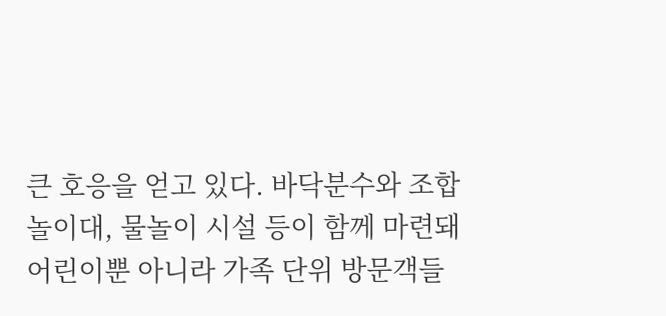큰 호응을 얻고 있다. 바닥분수와 조합놀이대, 물놀이 시설 등이 함께 마련돼 어린이뿐 아니라 가족 단위 방문객들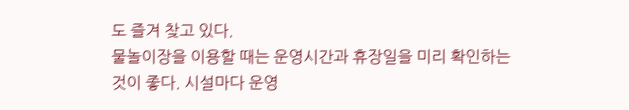도 즐겨 찾고 있다.
물놀이장을 이용할 때는 운영시간과 휴장일을 미리 확인하는 것이 좋다. 시설마다 운영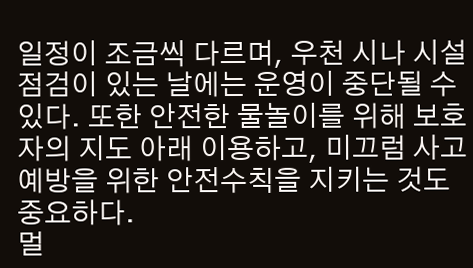일정이 조금씩 다르며, 우천 시나 시설 점검이 있는 날에는 운영이 중단될 수 있다. 또한 안전한 물놀이를 위해 보호자의 지도 아래 이용하고, 미끄럼 사고 예방을 위한 안전수칙을 지키는 것도 중요하다.
멀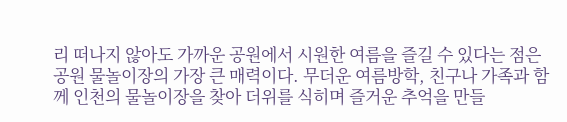리 떠나지 않아도 가까운 공원에서 시원한 여름을 즐길 수 있다는 점은 공원 물놀이장의 가장 큰 매력이다. 무더운 여름방학, 친구나 가족과 함께 인천의 물놀이장을 찾아 더위를 식히며 즐거운 추억을 만들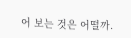어 보는 것은 어떨까.